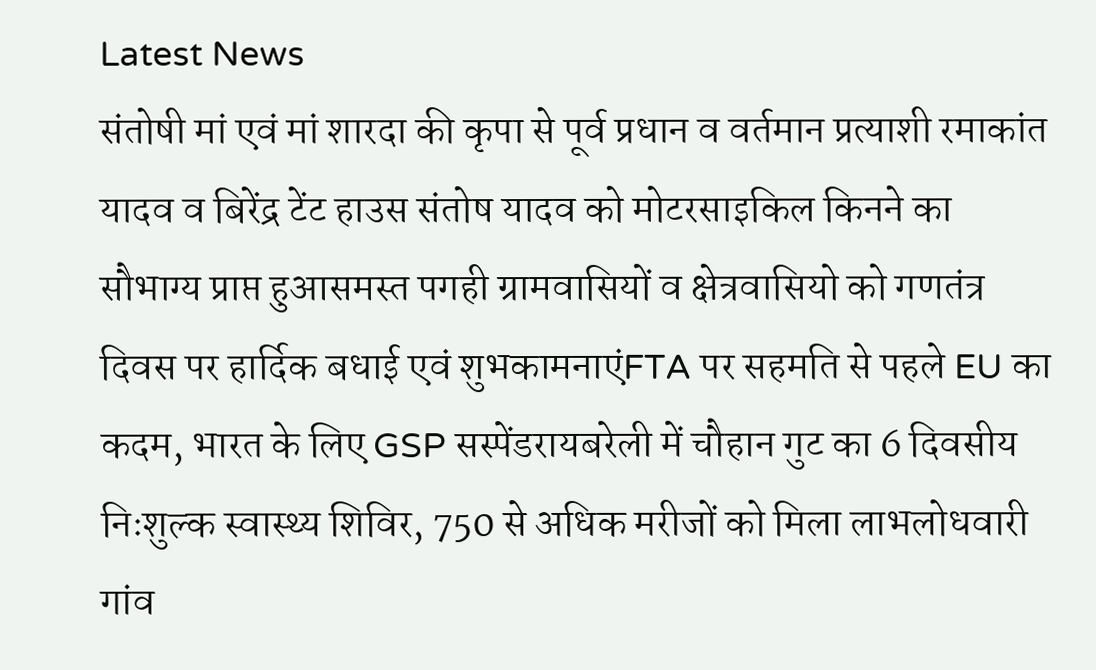Latest News
संतोषी मां एवं मां शारदा की कृपा से पूर्व प्रधान व वर्तमान प्रत्याशी रमाकांत यादव व बिरेंद्र टेंट हाउस संतोष यादव को मोटरसाइकिल किनने का सौभाग्य प्राप्त हुआसमस्त पगही ग्रामवासियों व क्षेत्रवासियो को गणतंत्र दिवस पर हार्दिक बधाई एवं शुभकामनाएंFTA पर सहमति से पहले EU का कदम, भारत के लिए GSP सस्पेंडरायबरेली में चौहान गुट का 6 दिवसीय निःशुल्क स्वास्थ्य शिविर, 750 से अधिक मरीजों को मिला लाभलोधवारी गांव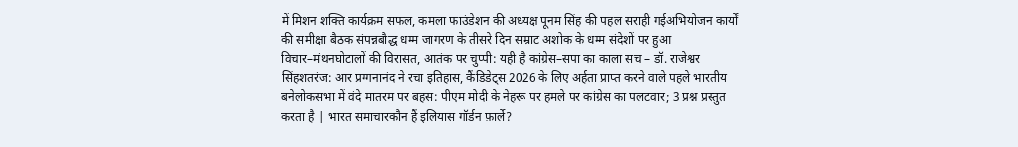में मिशन शक्ति कार्यक्रम सफल, कमला फाउंडेशन की अध्यक्ष पूनम सिंह की पहल सराही गईअभियोजन कार्यों की समीक्षा बैठक संपन्नबौद्ध धम्म जागरण के तीसरे दिन सम्राट अशोक के धम्म संदेशों पर हुआ विचार–मंथनघोटालों की विरासत, आतंक पर चुप्पी: यही है कांग्रेस–सपा का काला सच – डॉ. राजेश्वर सिंहशतरंज: आर प्रग्गनानंद ने रचा इतिहास, कैंडिडेट्स 2026 के लिए अर्हता प्राप्त करने वाले पहले भारतीय बनेलोकसभा में वंदे मातरम पर बहस: पीएम मोदी के नेहरू पर हमले पर कांग्रेस का पलटवार; 3 प्रश्न प्रस्तुत करता है | भारत समाचारकौन हैं इलियास गॉर्डन फ़ार्ले?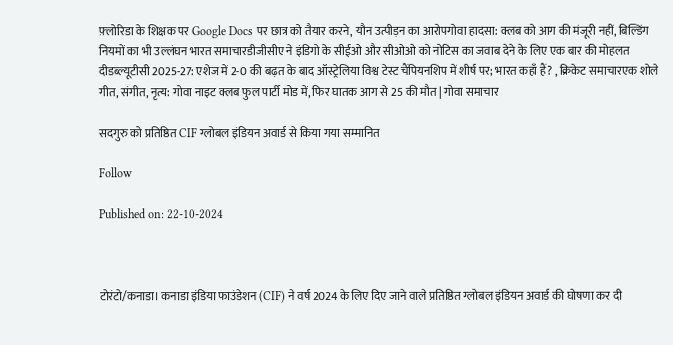फ़्लोरिडा के शिक्षक पर Google Docs पर छात्र को तैयार करने, यौन उत्पीड़न का आरोपगोवा हादसा: क्लब को आग की मंजूरी नहीं, बिल्डिंग नियमों का भी उल्लंघन भारत समाचारडीजीसीए ने इंडिगो के सीईओ और सीओओ को नोटिस का जवाब देने के लिए एक बार की मोहलत दीडब्ल्यूटीसी 2025-27: एशेज में 2-0 की बढ़त के बाद ऑस्ट्रेलिया विश्व टेस्ट चैंपियनशिप में शीर्ष पर; भारत कहाँ हैं? , क्रिकेट समाचारएक शोले गीत, संगीत, नृत्य: गोवा नाइट क्लब फुल पार्टी मोड में, फिर घातक आग से 25 की मौत | गोवा समाचार

सदगुरु को प्रतिष्ठित CIF ग्लोबल इंडियन अवार्ड से किया गया सम्मानित

Follow

Published on: 22-10-2024



टोरंटो/कनाडा। कनाडा इंडिया फाउंडेशन (CIF) ने वर्ष 2024 के लिए दिए जाने वाले प्रतिष्ठित ग्लोबल इंडियन अवार्ड की घोषणा कर दी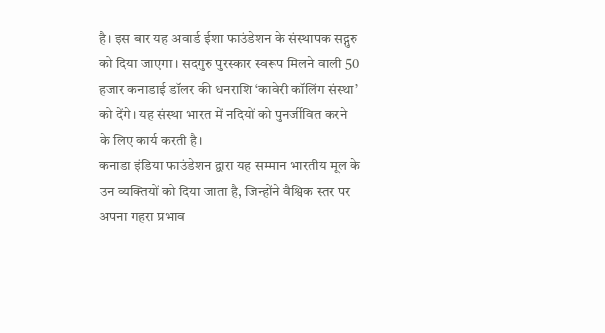है। इस बार यह अवार्ड ईशा फाउंडेशन के संस्थापक सद्गुरु को दिया जाएगा। सदगुरु पुरस्कार स्वरूप मिलने वाली 50 हजार कनाडाई डॉलर की धनराशि ‘कावेरी कॉलिंग संस्‍था’ को देंगे। यह संस्था भारत में नदियों को पुनर्जीवित करने के लिए कार्य करती है।
कनाडा इंडिया फाउंडेशन द्वारा यह सम्‍मान भारतीय मूल के उन व्यक्तियों को दिया जाता है, जिन्होंने वैश्विक स्तर पर अपना गहरा प्रभाव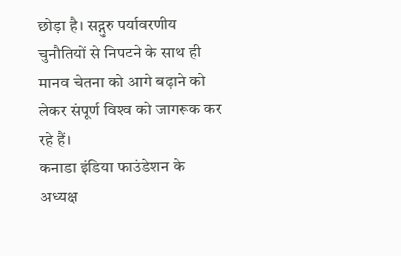छोड़ा है। सद्गुरु पर्यावरणीय चुनौतियों से निपटने के साथ ही मानव चेतना को आगे बढ़ाने को लेकर संपूर्ण विश्‍व को जागरूक कर रहे हैं।
कनाडा इंडिया फाउंडेशन के अध्यक्ष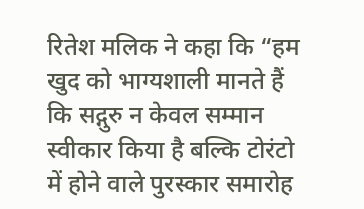रितेश मलिक ने कहा कि “हम खुद को भाग्यशाली मानते हैं कि सद्गुरु न केवल सम्मान स्वीकार किया है बल्कि टोरंटो में होने वाले पुरस्कार समारोह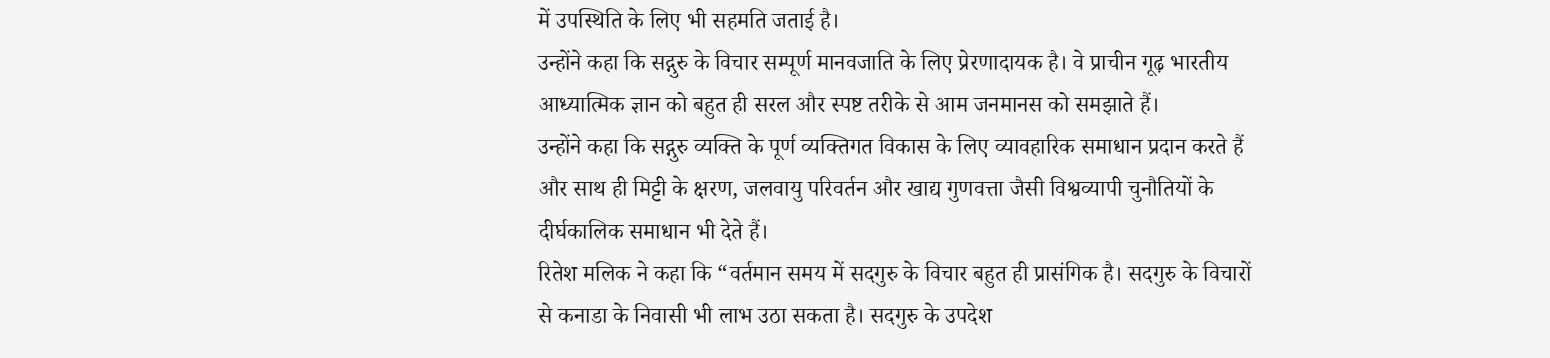में उपस्थिति के लिए भी सहमति जताई है।
उन्‍होंने कहा कि सद्गुरु के विचार सम्पूर्ण मानवजाति के लिए प्रेरणादायक है। वे प्राचीन गूढ़ भारतीय आध्यात्मिक ज्ञान को बहुत ही सरल और स्पष्ट तरीके से आम जनमानस को समझाते हैं।
उन्‍होंने कहा कि सद्गुरु व्यक्ति के पूर्ण व्यक्तिगत विकास के लिए व्यावहारिक समाधान प्रदान करते हैं और साथ ही मिट्टी के क्षरण, जलवायु परिवर्तन और खाद्य गुणवत्ता जैसी विश्वव्यापी चुनौतियों के दीर्घकालिक समाधान भी देते हैं।
रितेश मलिक ने कहा कि “वर्तमान समय में सदगुरु के विचार बहुत ही प्रासंगिक है। सदगुरु के विचारों से कनाडा के निवासी भी लाभ उठा सकता है। सदगुरु के उपदेश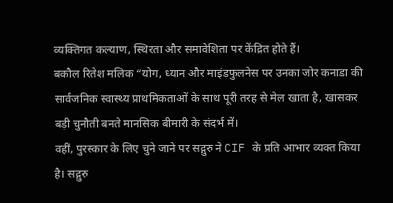व्यक्तिगत कल्याण, स्थिरता और समावेशिता पर केंद्रित होते हैं।
बकौल रितेश मलिक “योग, ध्यान और माइंडफुलनेस पर उनका जोर कनाडा की सार्वजनिक स्वास्थ्य प्राथमिकताओं के साथ पूरी तरह से मेल खाता है, खासकर बड़ी चुनौती बनते मानसिक बीमारी के संदर्भ में।
वहीं, पुरस्कार के लिए चुने जाने पर सद्गुरु ने CIF के प्रति आभार व्यक्त किया है। सद्गुरु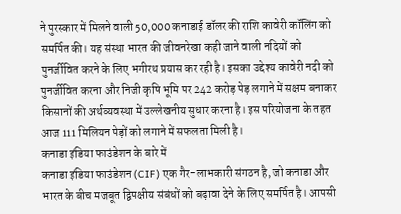ने पुरस्कार में मिलने वाली 50,000 कनाडाई डॉलर की राशि कावेरी कॉलिंग को समर्पित की। यह संस्था भारत की जीवनरेखा कही जाने वाली नदियों को पुनर्जीवित करने के लिए भगीरथ प्रयास कर रही है। इसका उद्देश्य कावेरी नदी को पुनर्जीवित करना और निजी कृषि भूमि पर 242 करोड़ पेड़ लगाने में सक्षम बनाकर किसानों की अर्थव्यवस्था में उल्लेखनीय सुधार करना है। इस परियोजना के तहत आज 111 मिलियन पेड़ों को लगाने में सफलता मिली है।
कनाडा इंडिया फाउंडेशन के बारे में
कनाडा इंडिया फाउंडेशन (CIF) एक गैर-लाभकारी संगठन है, जो कनाडा और भारत के बीच मजबूत द्विपक्षीय संबंधों को बढ़ावा देने के लिए समर्पित है। आपसी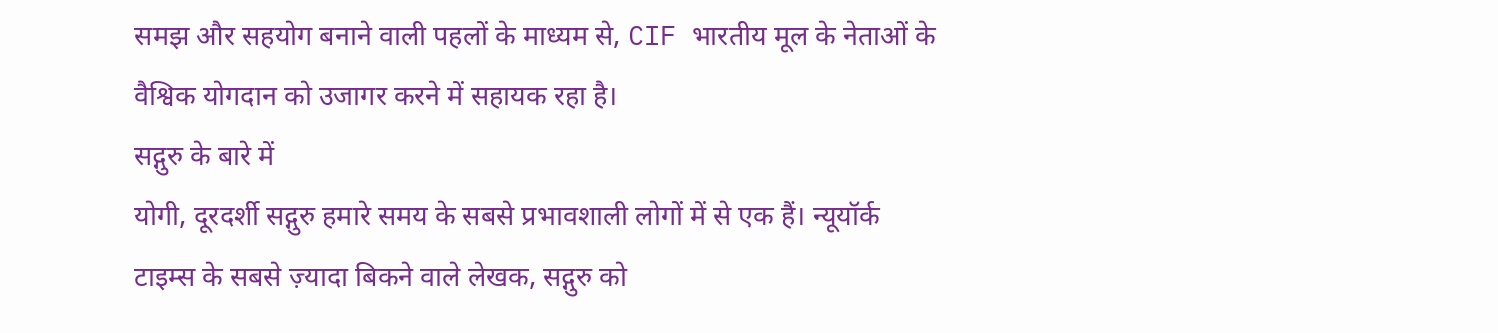समझ और सहयोग बनाने वाली पहलों के माध्यम से, CIF भारतीय मूल के नेताओं के वैश्विक योगदान को उजागर करने में सहायक रहा है।
सद्गुरु के बारे में
योगी, दूरदर्शी सद्गुरु हमारे समय के सबसे प्रभावशाली लोगों में से एक हैं। न्यूयॉर्क टाइम्स के सबसे ज़्यादा बिकने वाले लेखक, सद्गुरु को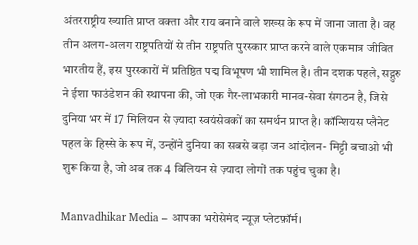अंतरराष्ट्रीय ख्याति प्राप्त वक्ता और राय बनाने वाले शख्‍स के रूप में जाना जाता है। वह तीन अलग-अलग राष्ट्रपतियों से तीन राष्ट्रपति पुरस्कार प्राप्त करने वाले एकमात्र जीवित भारतीय हैं, इस पुरस्कारों में प्रतिष्ठित पद्म विभूषण भी शामिल है। तीन दशक पहले, सद्गुरु ने ईशा फाउंडेशन की स्थापना की, जो एक गैर-लाभकारी मानव-सेवा संगठन है, जिसे दुनिया भर में 17 मिलियन से ज़्यादा स्वयंसेवकों का समर्थन प्राप्त है। कॉन्शियस प्लैनेट पहल के हिस्से के रूप में, उन्होंने दुनिया का सबसे बड़ा जन आंदोलन- मिट्टी बचाओ भी शुरू किया है, जो अब तक 4 बिलियन से ज़्यादा लोगों तक पहुंच चुका है।

Manvadhikar Media – आपका भरोसेमंद न्यूज़ प्लेटफ़ॉर्म।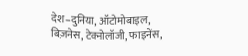देश–दुनिया, ऑटोमोबाइल, बिज़नेस, टेक्नोलॉजी, फाइनेंस,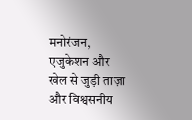मनोरंजन, एजुकेशन और खेल से जुड़ी ताज़ा और विश्वसनीय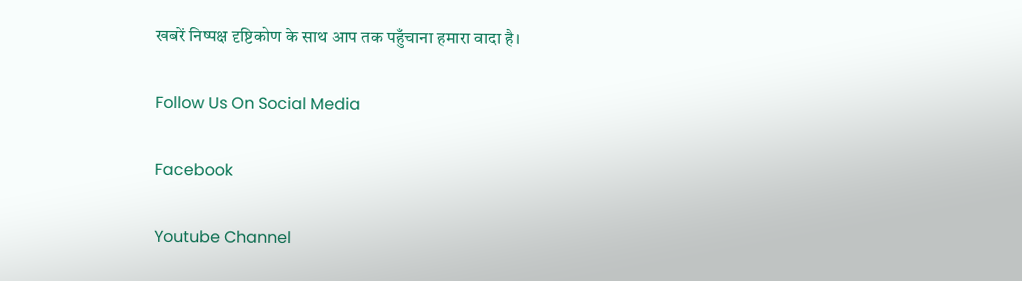खबरें निष्पक्ष दृष्टिकोण के साथ आप तक पहुँचाना हमारा वादा है।

Follow Us On Social Media

Facebook

Youtube Channel